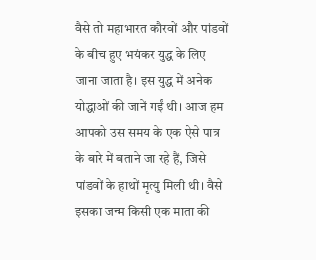वैसे तो महाभारत कौरवों और पांडवों के बीच हुए भयंकर युद्ध के लिए जाना जाता है। इस युद्ध में अनेक योद्धाओं की जानें गईं थी। आज हम आपको उस समय के एक ऐसे पात्र के बारे में बताने जा रहे हैं, जिसे पांडवों के हाथों मृत्यु मिली थी। वैसे इसका जन्म किसी एक माता की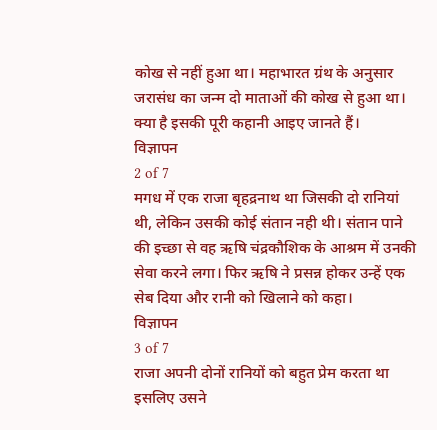कोख से नहीं हुआ था। महाभारत ग्रंथ के अनुसार जरासंध का जन्म दो माताओं की कोख से हुआ था। क्या है इसकी पूरी कहानी आइए जानते हैं।
विज्ञापन
2 of 7
मगध में एक राजा बृहद्रनाथ था जिसकी दो रानियां थी, लेकिन उसकी कोई संतान नही थी। संतान पाने की इच्छा से वह ऋषि चंद्रकौशिक के आश्रम में उनकी सेवा करने लगा। फिर ऋषि ने प्रसन्न होकर उन्हें एक सेब दिया और रानी को खिलाने को कहा।
विज्ञापन
3 of 7
राजा अपनी दोनों रानियों को बहुत प्रेम करता था इसलिए उसने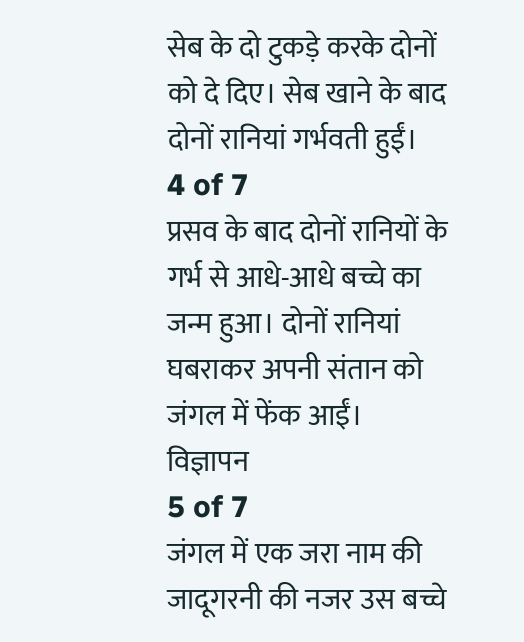सेब के दो टुकड़े करके दोनों को दे दिए। सेब खाने के बाद दोनों रानियां गर्भवती हुईं।
4 of 7
प्रसव के बाद दोनों रानियों के गर्भ से आधे-आधे बच्चे का जन्म हुआ। दोनों रानियां घबराकर अपनी संतान को जंगल में फेंक आईं।
विज्ञापन
5 of 7
जंगल में एक जरा नाम की जादूगरनी की नजर उस बच्चे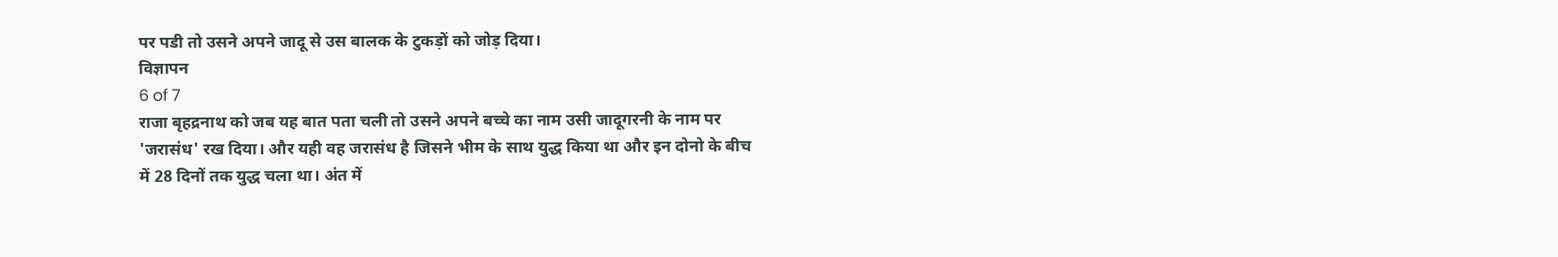पर पडी तो उसने अपने जादू से उस बालक के टुकड़ों को जोड़ दिया।
विज्ञापन
6 of 7
राजा बृहद्रनाथ को जब यह बात पता चली तो उसने अपने बच्चे का नाम उसी जादूगरनी के नाम पर 'जरासंध' रख दिया। और यही वह जरासंध है जिसने भीम के साथ युद्ध किया था और इन दोनो के बीच में 28 दिनों तक युद्ध चला था। अंत में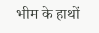भीम के हाथों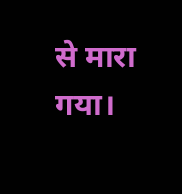से मारा गया।